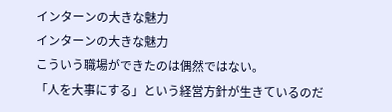インターンの大きな魅力
インターンの大きな魅力
こういう職場ができたのは偶然ではない。
「人を大事にする」という経営方針が生きているのだ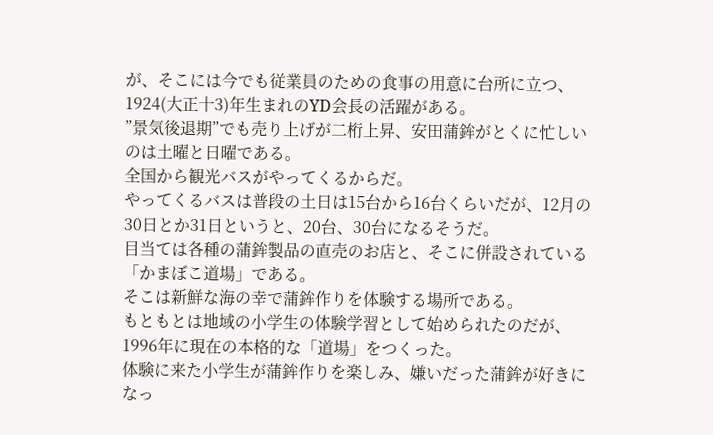が、そこには今でも従業員のための食事の用意に台所に立つ、1924(大正十3)年生まれのYD会長の活躍がある。
”景気後退期”でも売り上げが二桁上昇、安田蒲鉾がとくに忙しいのは土曜と日曜である。
全国から観光バスがやってくるからだ。
やってくるバスは普段の土日は15台から16台くらいだが、12月の30日とか31日というと、20台、30台になるそうだ。
目当ては各種の蒲鉾製品の直売のお店と、そこに併設されている「かまぼこ道場」である。
そこは新鮮な海の幸で蒲鉾作りを体験する場所である。
もともとは地域の小学生の体験学習として始められたのだが、1996年に現在の本格的な「道場」をつくった。
体験に来た小学生が蒲鉾作りを楽しみ、嫌いだった蒲鉾が好きになっ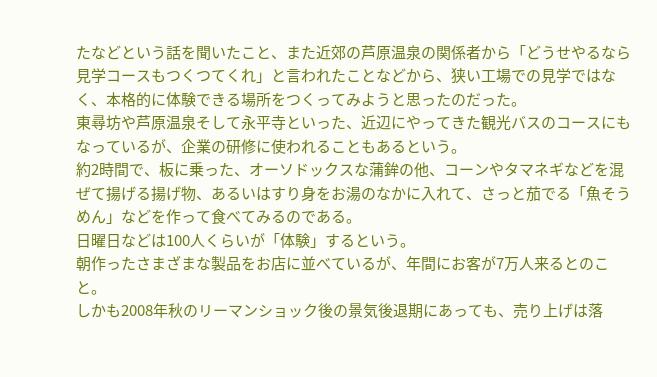たなどという話を聞いたこと、また近郊の芦原温泉の関係者から「どうせやるなら見学コースもつくつてくれ」と言われたことなどから、狭い工場での見学ではなく、本格的に体験できる場所をつくってみようと思ったのだった。
東尋坊や芦原温泉そして永平寺といった、近辺にやってきた観光バスのコースにもなっているが、企業の研修に使われることもあるという。
約2時間で、板に乗った、オーソドックスな蒲鉾の他、コーンやタマネギなどを混ぜて揚げる揚げ物、あるいはすり身をお湯のなかに入れて、さっと茄でる「魚そうめん」などを作って食べてみるのである。
日曜日などは100人くらいが「体験」するという。
朝作ったさまざまな製品をお店に並べているが、年間にお客が7万人来るとのこと。
しかも2008年秋のリーマンショック後の景気後退期にあっても、売り上げは落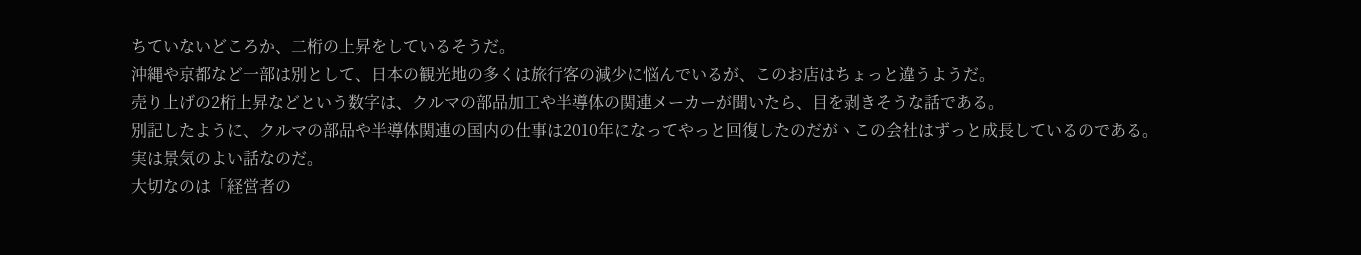ちていないどころか、二桁の上昇をしているそうだ。
沖縄や京都など一部は別として、日本の観光地の多くは旅行客の減少に悩んでいるが、このお店はちょっと違うようだ。
売り上げの2桁上昇などという数字は、クルマの部品加工や半導体の関連メーカーが聞いたら、目を剥きそうな話である。
別記したように、クルマの部品や半導体関連の国内の仕事は2010年になってやっと回復したのだがヽこの会社はずっと成長しているのである。
実は景気のよい話なのだ。
大切なのは「経営者の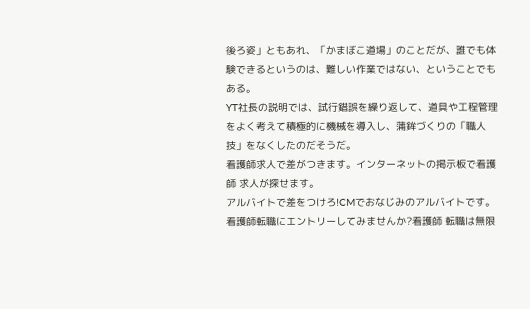後ろ姿」ともあれ、「かまぼこ道場」のことだが、誰でも体験できるというのは、難しい作業ではない、ということでもある。
YT社長の説明では、試行錯誤を繰り返して、道具や工程管理をよく考えて積極的に機械を導入し、蒲鉾づくりの「職人技」をなくしたのだそうだ。
看護師求人で差がつきます。インターネットの掲示板で看護師 求人が探せます。
アルバイトで差をつけろ!CMでおなじみのアルバイトです。
看護師転職にエントリーしてみませんか?看護師 転職は無限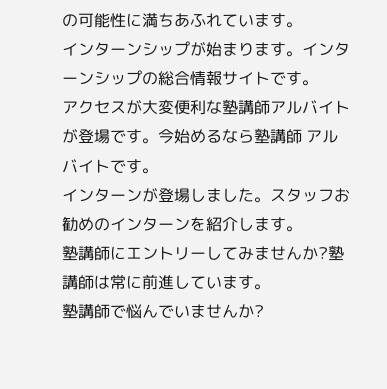の可能性に満ちあふれています。
インターンシップが始まります。インターンシップの総合情報サイトです。
アクセスが大変便利な塾講師アルバイトが登場です。今始めるなら塾講師 アルバイトです。
インターンが登場しました。スタッフお勧めのインターンを紹介します。
塾講師にエントリーしてみませんか?塾講師は常に前進しています。
塾講師で悩んでいませんか?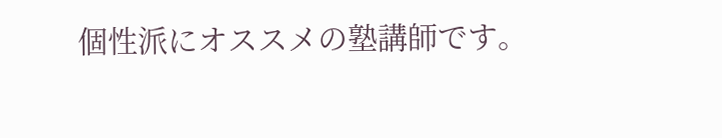個性派にオススメの塾講師です。